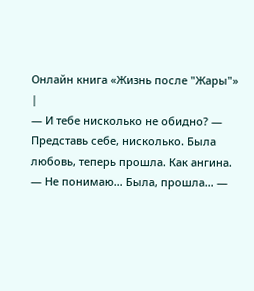Онлайн книга «Жизнь после "Жары"»
|
— И тебе нисколько не обидно? — Представь себе, нисколько. Была любовь, теперь прошла. Как ангина. — Не понимаю… Была, прошла… —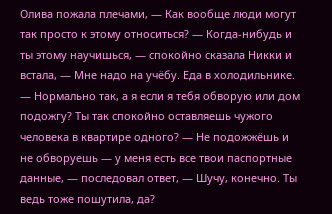Олива пожала плечами, — Как вообще люди могут так просто к этому относиться? — Когда-нибудь и ты этому научишься, — спокойно сказала Никки и встала, — Мне надо на учёбу. Еда в холодильнике. — Нормально так, а я если я тебя обворую или дом подожгу? Ты так спокойно оставляешь чужого человека в квартире одного? — Не подожжёшь и не обворуешь — у меня есть все твои паспортные данные, — последовал ответ, — Шучу, конечно. Ты ведь тоже пошутила, да?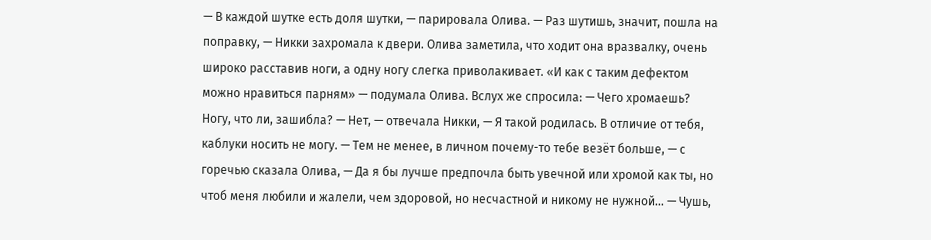— В каждой шутке есть доля шутки, — парировала Олива. — Раз шутишь, значит, пошла на поправку, — Никки захромала к двери. Олива заметила, что ходит она вразвалку, очень широко расставив ноги, а одну ногу слегка приволакивает. «И как с таким дефектом можно нравиться парням» — подумала Олива. Вслух же спросила: — Чего хромаешь? Ногу, что ли, зашибла? — Нет, — отвечала Никки, — Я такой родилась. В отличие от тебя, каблуки носить не могу. — Тем не менее, в личном почему-то тебе везёт больше, — с горечью сказала Олива, — Да я бы лучше предпочла быть увечной или хромой как ты, но чтоб меня любили и жалели, чем здоровой, но несчастной и никому не нужной... — Чушь,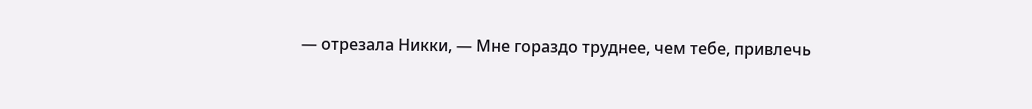— отрезала Никки, — Мне гораздо труднее, чем тебе, привлечь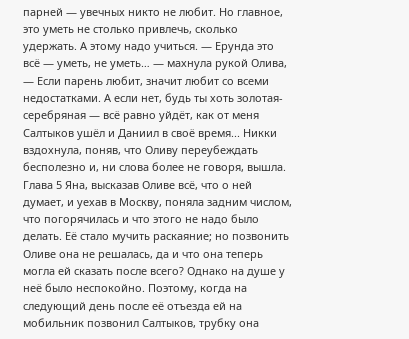парней — увечных никто не любит. Но главное, это уметь не столько привлечь, сколько удержать. А этому надо учиться. — Ерунда это всё — уметь, не уметь… — махнула рукой Олива, — Если парень любит, значит любит со всеми недостатками. А если нет, будь ты хоть золотая-серебряная — всё равно уйдёт, как от меня Салтыков ушёл и Даниил в своё время... Никки вздохнула, поняв, что Оливу переубеждать бесполезно и, ни слова более не говоря, вышла. Глава 5 Яна, высказав Оливе всё, что о ней думает, и уехав в Москву, поняла задним числом, что погорячилась и что этого не надо было делать. Её стало мучить раскаяние; но позвонить Оливе она не решалась, да и что она теперь могла ей сказать после всего? Однако на душе у неё было неспокойно. Поэтому, когда на следующий день после её отъезда ей на мобильник позвонил Салтыков, трубку она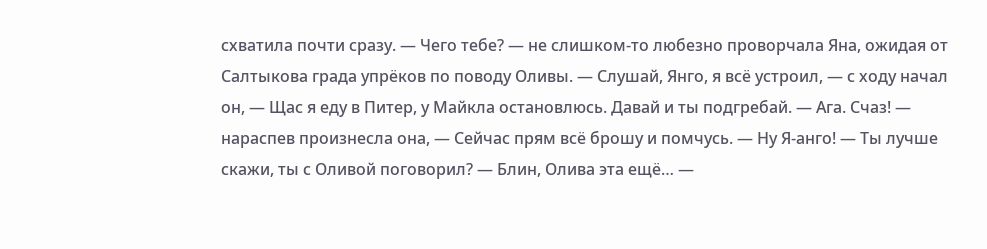схватила почти сразу. — Чего тебе? — не слишком-то любезно проворчала Яна, ожидая от Салтыкова града упрёков по поводу Оливы. — Слушай, Янго, я всё устроил, — с ходу начал он, — Щас я еду в Питер, у Майкла остановлюсь. Давай и ты подгребай. — Ага. Счаз! — нараспев произнесла она, — Сейчас прям всё брошу и помчусь. — Ну Я-анго! — Ты лучше скажи, ты с Оливой поговорил? — Блин, Олива эта ещё… —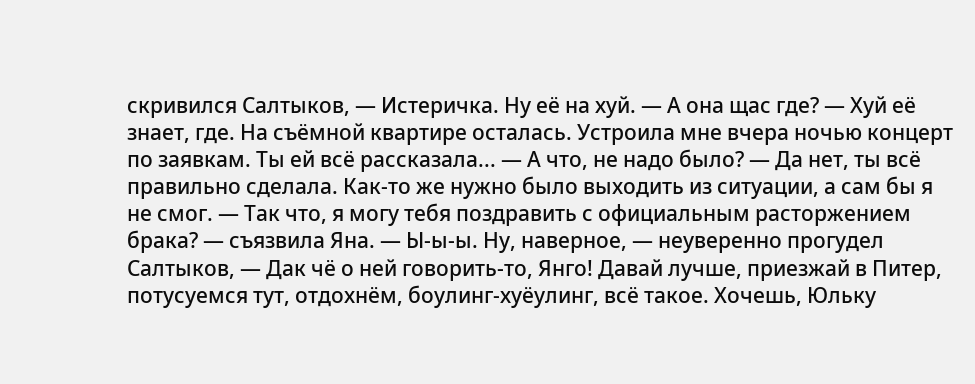скривился Салтыков, — Истеричка. Ну её на хуй. — А она щас где? — Хуй её знает, где. На съёмной квартире осталась. Устроила мне вчера ночью концерт по заявкам. Ты ей всё рассказала... — А что, не надо было? — Да нет, ты всё правильно сделала. Как-то же нужно было выходить из ситуации, а сам бы я не смог. — Так что, я могу тебя поздравить с официальным расторжением брака? — съязвила Яна. — Ы-ы-ы. Ну, наверное, — неуверенно прогудел Салтыков, — Дак чё о ней говорить-то, Янго! Давай лучше, приезжай в Питер, потусуемся тут, отдохнём, боулинг-хуёулинг, всё такое. Хочешь, Юльку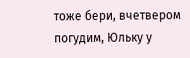тоже бери, вчетвером погудим, Юльку у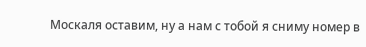Москаля оставим, ну а нам с тобой я сниму номер в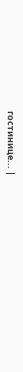гостинице... |